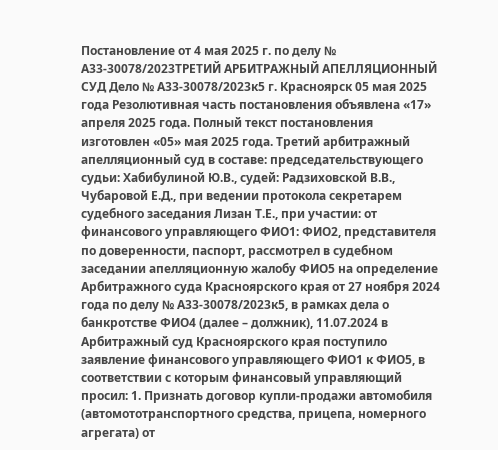Постановление от 4 мая 2025 г. по делу № А33-30078/2023ТРЕТИЙ АРБИТРАЖНЫЙ АПЕЛЛЯЦИОННЫЙ СУД Дело № А33-30078/2023к5 г. Красноярск 05 мая 2025 года Резолютивная часть постановления объявлена «17» апреля 2025 года. Полный текст постановления изготовлен «05» мая 2025 года. Третий арбитражный апелляционный суд в составе: председательствующего судьи: Хабибулиной Ю.В., судей: Радзиховской В.В., Чубаровой Е.Д., при ведении протокола секретарем судебного заседания Лизан Т.Е., при участии: от финансового управляющего ФИО1: ФИО2, представителя по доверенности, паспорт, рассмотрел в судебном заседании апелляционную жалобу ФИО5 на определение Арбитражного суда Красноярского края от 27 ноября 2024 года по делу № А33-30078/2023к5, в рамках дела о банкротстве ФИО4 (далее – должник), 11.07.2024 в Арбитражный суд Красноярского края поступило заявление финансового управляющего ФИО1 к ФИО5, в соответствии с которым финансовый управляющий просил: 1. Признать договор купли-продажи автомобиля (автомототранспортного средства, прицепа, номерного агрегата) от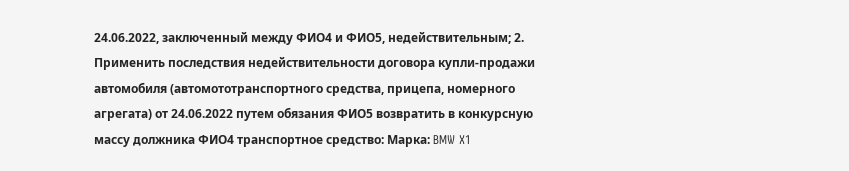24.06.2022, заключенный между ФИО4 и ФИО5, недействительным; 2. Применить последствия недействительности договора купли-продажи автомобиля (автомототранспортного средства, прицепа, номерного агрегата) от 24.06.2022 путем обязания ФИО5 возвратить в конкурсную массу должника ФИО4 транспортное средство: Марка: BMW X1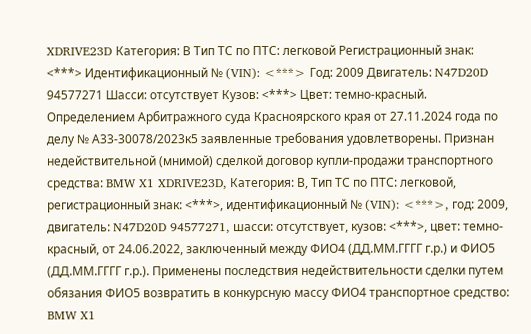XDRIVE23D Категория: В Тип ТС по ПТС: легковой Регистрационный знак: <***> Идентификационный № (VIN): <***> Год: 2009 Двигатель: N47D20D 94577271 Шасси: отсутствует Кузов: <***> Цвет: темно-красный. Определением Арбитражного суда Красноярского края от 27.11.2024 года по делу № А33-30078/2023к5 заявленные требования удовлетворены. Признан недействительной (мнимой) сделкой договор купли-продажи транспортного средства: BMW X1 XDRIVE23D, Категория: В, Тип ТС по ПТС: легковой, регистрационный знак: <***>, идентификационный № (VIN): <***>, год: 2009, двигатель: N47D20D 94577271, шасси: отсутствует, кузов: <***>, цвет: темно-красный, от 24.06.2022, заключенный между ФИО4 (ДД.ММ.ГГГГ г.р.) и ФИО5 (ДД.ММ.ГГГГ г.р.). Применены последствия недействительности сделки путем обязания ФИО5 возвратить в конкурсную массу ФИО4 транспортное средство: BMW X1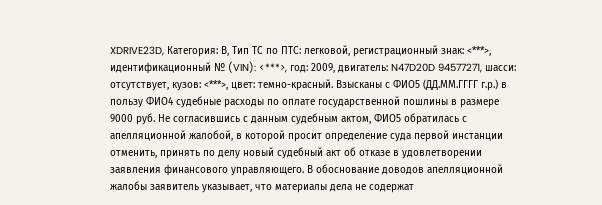XDRIVE23D, Категория: В, Тип ТС по ПТС: легковой, регистрационный знак: <***>, идентификационный № (VIN): <***>, год: 2009, двигатель: N47D20D 94577271, шасси: отсутствует, кузов: <***>, цвет: темно-красный. Взысканы с ФИО5 (ДД.ММ.ГГГГ г.р.) в пользу ФИО4 судебные расходы по оплате государственной пошлины в размере 9000 руб. Не согласившись с данным судебным актом, ФИО5 обратилась с апелляционной жалобой, в которой просит определение суда первой инстанции отменить, принять по делу новый судебный акт об отказе в удовлетворении заявления финансового управляющего. В обоснование доводов апелляционной жалобы заявитель указывает, что материалы дела не содержат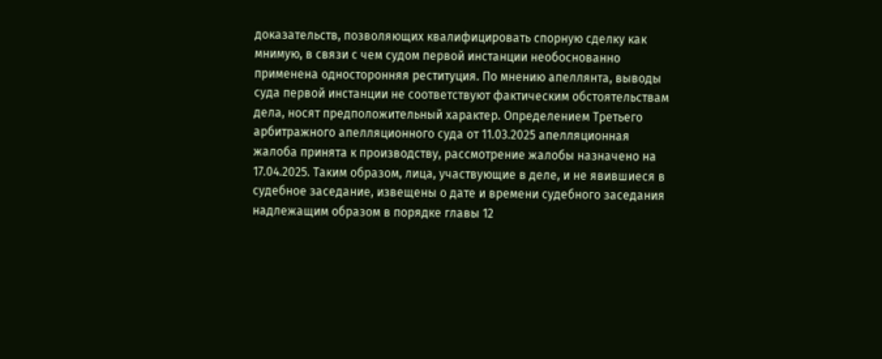доказательств, позволяющих квалифицировать спорную сделку как мнимую, в связи с чем судом первой инстанции необоснованно применена односторонняя реституция. По мнению апеллянта, выводы суда первой инстанции не соответствуют фактическим обстоятельствам дела, носят предположительный характер. Определением Третьего арбитражного апелляционного суда от 11.03.2025 апелляционная жалоба принята к производству, рассмотрение жалобы назначено на 17.04.2025. Таким образом, лица, участвующие в деле, и не явившиеся в судебное заседание, извещены о дате и времени судебного заседания надлежащим образом в порядке главы 12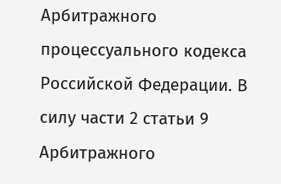Арбитражного процессуального кодекса Российской Федерации. В силу части 2 статьи 9 Арбитражного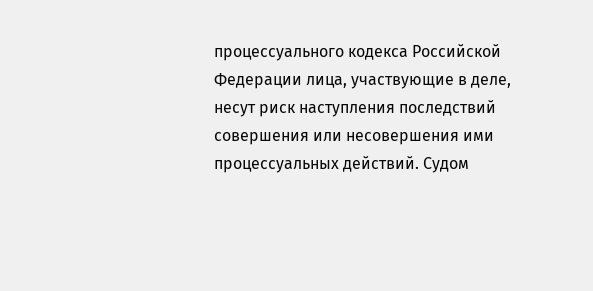процессуального кодекса Российской Федерации лица, участвующие в деле, несут риск наступления последствий совершения или несовершения ими процессуальных действий. Судом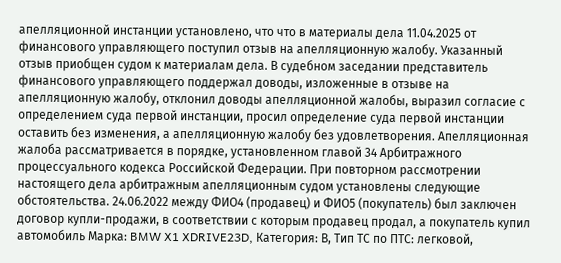апелляционной инстанции установлено, что что в материалы дела 11.04.2025 от финансового управляющего поступил отзыв на апелляционную жалобу. Указанный отзыв приобщен судом к материалам дела. В судебном заседании представитель финансового управляющего поддержал доводы, изложенные в отзыве на апелляционную жалобу, отклонил доводы апелляционной жалобы, выразил согласие с определением суда первой инстанции, просил определение суда первой инстанции оставить без изменения, а апелляционную жалобу без удовлетворения. Апелляционная жалоба рассматривается в порядке, установленном главой 34 Арбитражного процессуального кодекса Российской Федерации. При повторном рассмотрении настоящего дела арбитражным апелляционным судом установлены следующие обстоятельства. 24.06.2022 между ФИО4 (продавец) и ФИО5 (покупатель) был заключен договор купли-продажи, в соответствии с которым продавец продал, а покупатель купил автомобиль Марка: BMW X1 XDRIVE23D, Категория: В, Тип ТС по ПТС: легковой,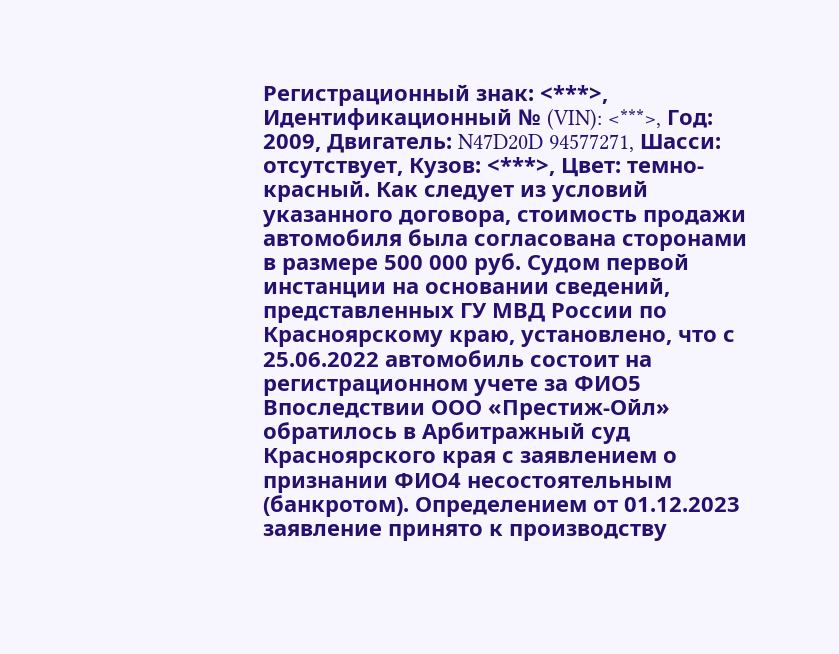Регистрационный знак: <***>, Идентификационный № (VIN): <***>, Год: 2009, Двигатель: N47D20D 94577271, Шасси: отсутствует, Кузов: <***>, Цвет: темно-красный. Как следует из условий указанного договора, стоимость продажи автомобиля была согласована сторонами в размере 500 000 руб. Судом первой инстанции на основании сведений, представленных ГУ МВД России по Красноярскому краю, установлено, что с 25.06.2022 автомобиль состоит на регистрационном учете за ФИО5 Впоследствии ООО «Престиж-Ойл» обратилось в Арбитражный суд Красноярского края с заявлением о признании ФИО4 несостоятельным (банкротом). Определением от 01.12.2023 заявление принято к производству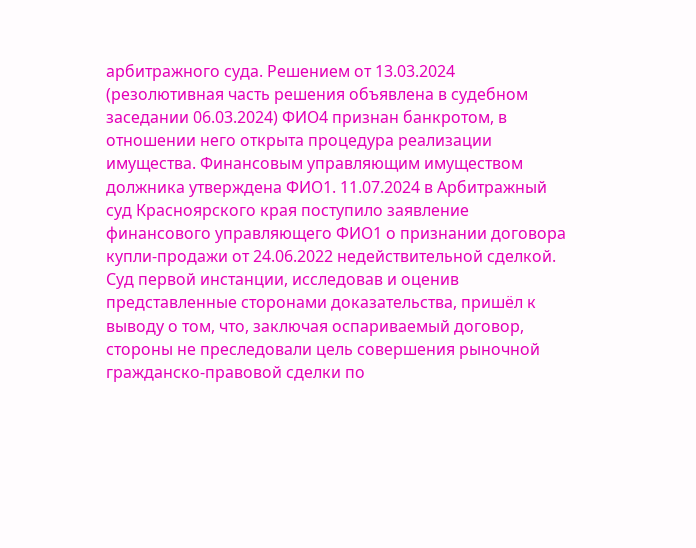арбитражного суда. Решением от 13.03.2024 (резолютивная часть решения объявлена в судебном заседании 06.03.2024) ФИО4 признан банкротом, в отношении него открыта процедура реализации имущества. Финансовым управляющим имуществом должника утверждена ФИО1. 11.07.2024 в Арбитражный суд Красноярского края поступило заявление финансового управляющего ФИО1 о признании договора купли-продажи от 24.06.2022 недействительной сделкой. Суд первой инстанции, исследовав и оценив представленные сторонами доказательства, пришёл к выводу о том, что, заключая оспариваемый договор, стороны не преследовали цель совершения рыночной гражданско-правовой сделки по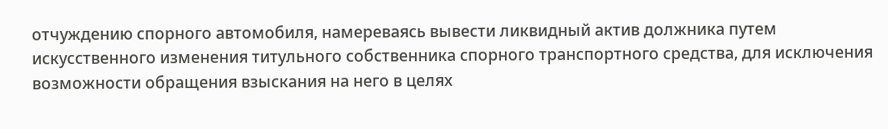отчуждению спорного автомобиля, намереваясь вывести ликвидный актив должника путем искусственного изменения титульного собственника спорного транспортного средства, для исключения возможности обращения взыскания на него в целях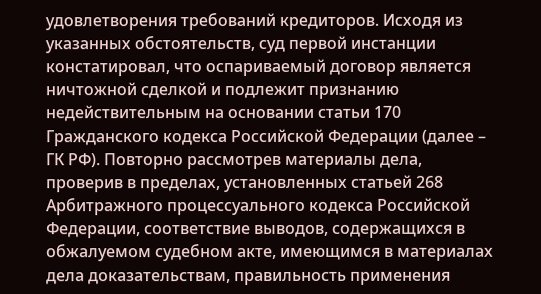удовлетворения требований кредиторов. Исходя из указанных обстоятельств, суд первой инстанции констатировал, что оспариваемый договор является ничтожной сделкой и подлежит признанию недействительным на основании статьи 170 Гражданского кодекса Российской Федерации (далее – ГК РФ). Повторно рассмотрев материалы дела, проверив в пределах, установленных статьей 268 Арбитражного процессуального кодекса Российской Федерации, соответствие выводов, содержащихся в обжалуемом судебном акте, имеющимся в материалах дела доказательствам, правильность применения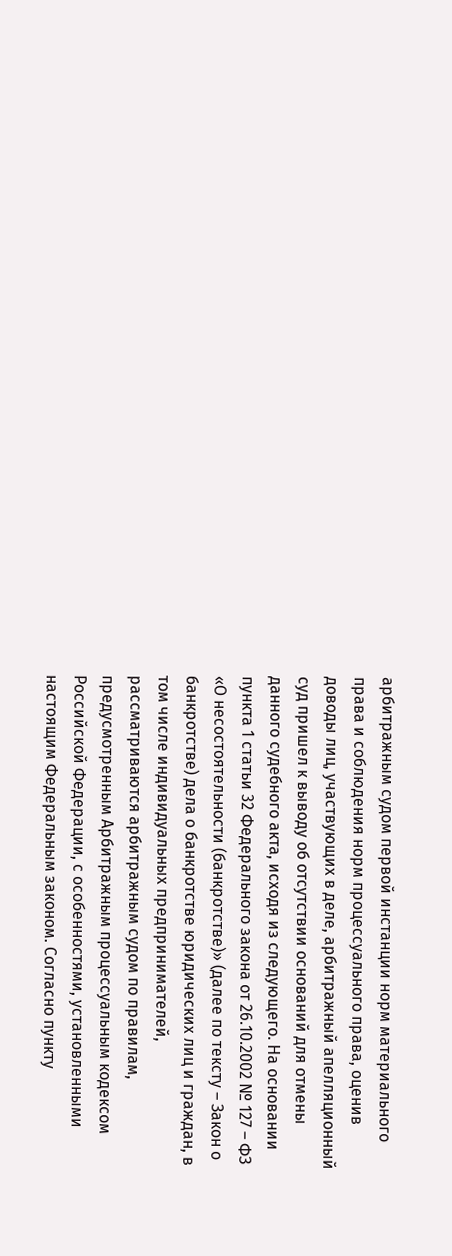арбитражным судом первой инстанции норм материального права и соблюдения норм процессуального права, оценив доводы лиц, участвующих в деле, арбитражный апелляционный суд пришел к выводу об отсутствии оснований для отмены данного судебного акта, исходя из следующего. На основании пункта 1 статьи 32 Федерального закона от 26.10.2002 № 127 – ФЗ «О несостоятельности (банкротстве)» (далее по тексту – Закон о банкротстве) дела о банкротстве юридических лиц и граждан, в том числе индивидуальных предпринимателей, рассматриваются арбитражным судом по правилам, предусмотренным Арбитражным процессуальным кодексом Российской Федерации, с особенностями, установленными настоящим Федеральным законом. Согласно пункту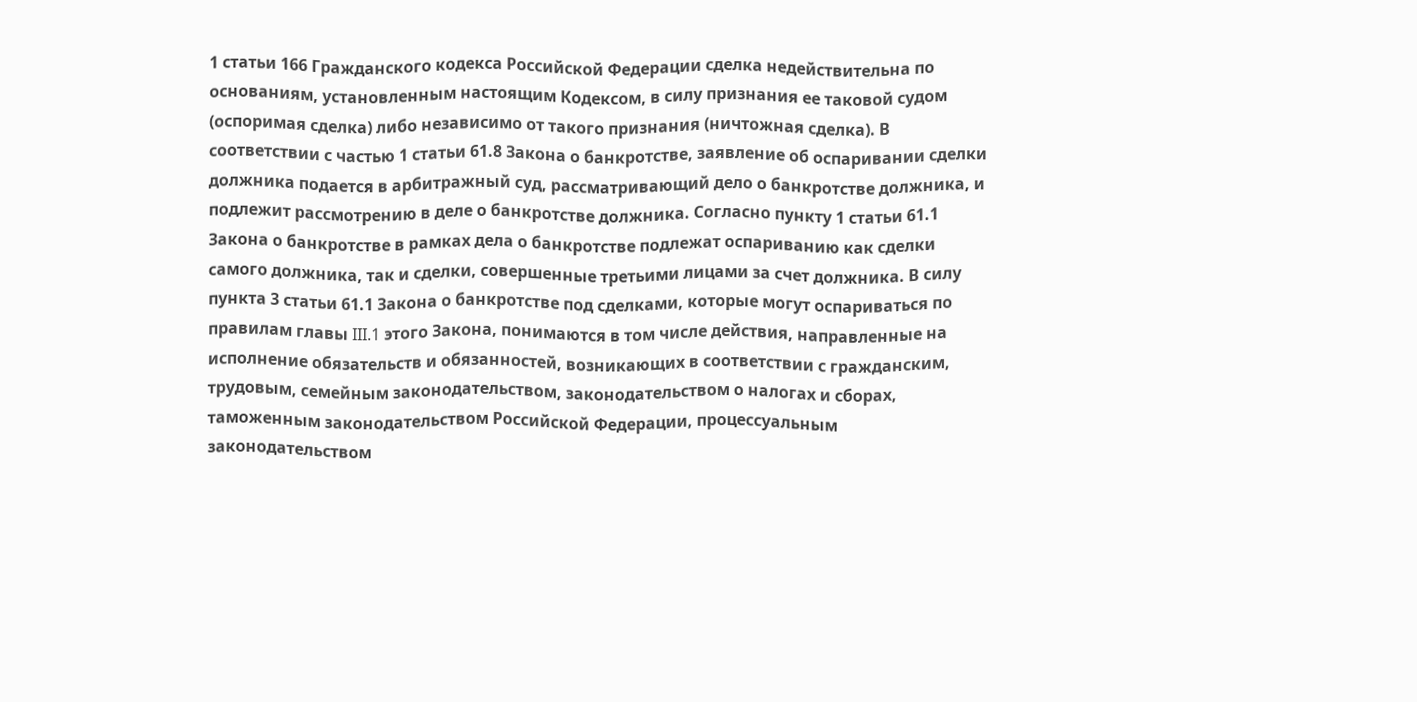1 статьи 166 Гражданского кодекса Российской Федерации сделка недействительна по основаниям, установленным настоящим Кодексом, в силу признания ее таковой судом (оспоримая сделка) либо независимо от такого признания (ничтожная сделка). В соответствии с частью 1 статьи 61.8 Закона о банкротстве, заявление об оспаривании сделки должника подается в арбитражный суд, рассматривающий дело о банкротстве должника, и подлежит рассмотрению в деле о банкротстве должника. Согласно пункту 1 статьи 61.1 Закона о банкротстве в рамках дела о банкротстве подлежат оспариванию как сделки самого должника, так и сделки, совершенные третьими лицами за счет должника. В силу пункта 3 статьи 61.1 Закона о банкротстве под сделками, которые могут оспариваться по правилам главы III.1 этого Закона, понимаются в том числе действия, направленные на исполнение обязательств и обязанностей, возникающих в соответствии с гражданским, трудовым, семейным законодательством, законодательством о налогах и сборах, таможенным законодательством Российской Федерации, процессуальным законодательством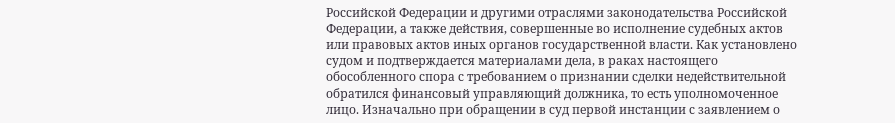Российской Федерации и другими отраслями законодательства Российской Федерации, а также действия, совершенные во исполнение судебных актов или правовых актов иных органов государственной власти. Как установлено судом и подтверждается материалами дела, в раках настоящего обособленного спора с требованием о признании сделки недействительной обратился финансовый управляющий должника, то есть уполномоченное лицо. Изначально при обращении в суд первой инстанции с заявлением о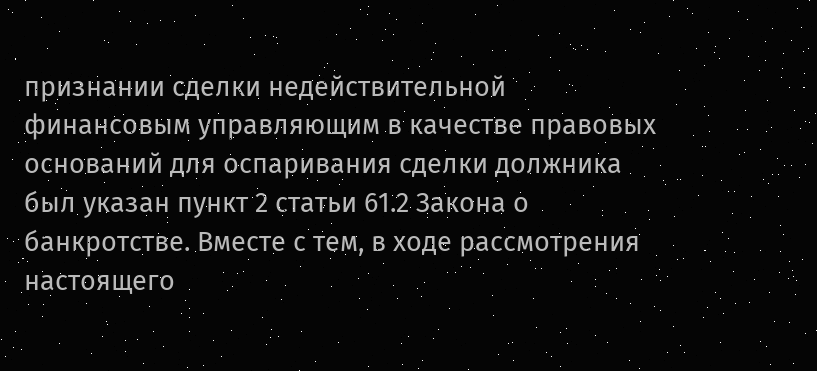признании сделки недействительной финансовым управляющим в качестве правовых оснований для оспаривания сделки должника был указан пункт 2 статьи 61.2 Закона о банкротстве. Вместе с тем, в ходе рассмотрения настоящего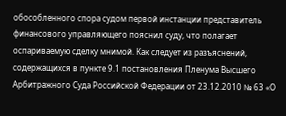обособленного спора судом первой инстанции представитель финансового управляющего пояснил суду, что полагает оспариваемую сделку мнимой. Как следует из разъяснений, содержащихся в пункте 9.1 постановления Пленума Высшего Арбитражного Суда Российской Федерации от 23.12.2010 № 63 «О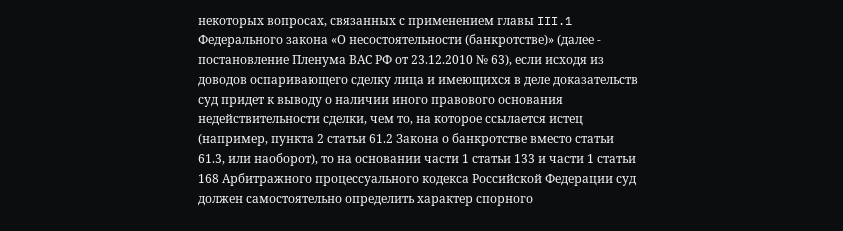некоторых вопросах, связанных с применением главы III.1 Федерального закона «О несостоятельности (банкротстве)» (далее - постановление Пленума ВАС РФ от 23.12.2010 № 63), если исходя из доводов оспаривающего сделку лица и имеющихся в деле доказательств суд придет к выводу о наличии иного правового основания недействительности сделки, чем то, на которое ссылается истец (например, пункта 2 статьи 61.2 Закона о банкротстве вместо статьи 61.3, или наоборот), то на основании части 1 статьи 133 и части 1 статьи 168 Арбитражного процессуального кодекса Российской Федерации суд должен самостоятельно определить характер спорного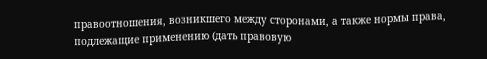правоотношения, возникшего между сторонами, а также нормы права, подлежащие применению (дать правовую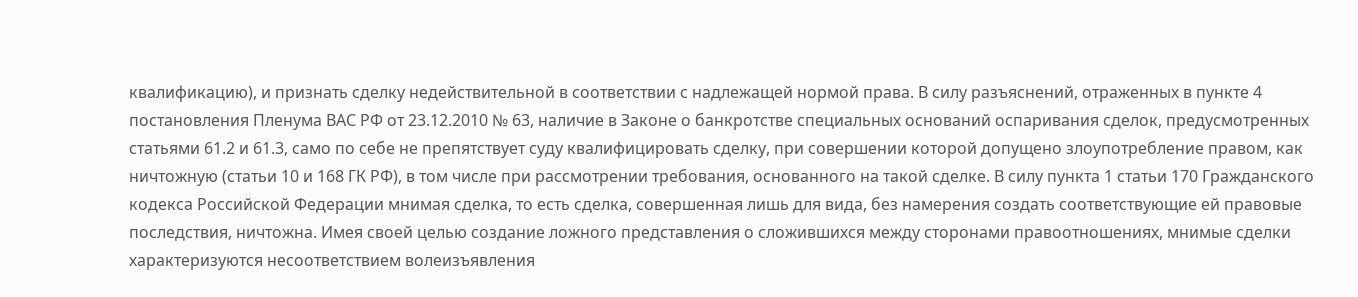квалификацию), и признать сделку недействительной в соответствии с надлежащей нормой права. В силу разъяснений, отраженных в пункте 4 постановления Пленума ВАС РФ от 23.12.2010 № 63, наличие в Законе о банкротстве специальных оснований оспаривания сделок, предусмотренных статьями 61.2 и 61.3, само по себе не препятствует суду квалифицировать сделку, при совершении которой допущено злоупотребление правом, как ничтожную (статьи 10 и 168 ГК РФ), в том числе при рассмотрении требования, основанного на такой сделке. В силу пункта 1 статьи 170 Гражданского кодекса Российской Федерации мнимая сделка, то есть сделка, совершенная лишь для вида, без намерения создать соответствующие ей правовые последствия, ничтожна. Имея своей целью создание ложного представления о сложившихся между сторонами правоотношениях, мнимые сделки характеризуются несоответствием волеизъявления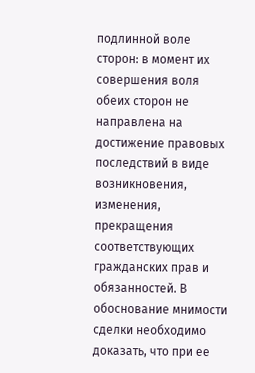подлинной воле сторон: в момент их совершения воля обеих сторон не направлена на достижение правовых последствий в виде возникновения, изменения, прекращения соответствующих гражданских прав и обязанностей. В обоснование мнимости сделки необходимо доказать, что при ее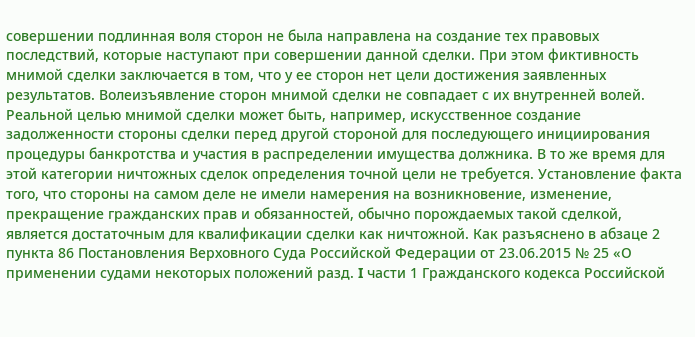совершении подлинная воля сторон не была направлена на создание тех правовых последствий, которые наступают при совершении данной сделки. При этом фиктивность мнимой сделки заключается в том, что у ее сторон нет цели достижения заявленных результатов. Волеизъявление сторон мнимой сделки не совпадает с их внутренней волей. Реальной целью мнимой сделки может быть, например, искусственное создание задолженности стороны сделки перед другой стороной для последующего инициирования процедуры банкротства и участия в распределении имущества должника. В то же время для этой категории ничтожных сделок определения точной цели не требуется. Установление факта того, что стороны на самом деле не имели намерения на возникновение, изменение, прекращение гражданских прав и обязанностей, обычно порождаемых такой сделкой, является достаточным для квалификации сделки как ничтожной. Как разъяснено в абзаце 2 пункта 86 Постановления Верховного Суда Российской Федерации от 23.06.2015 № 25 «О применении судами некоторых положений разд. I части 1 Гражданского кодекса Российской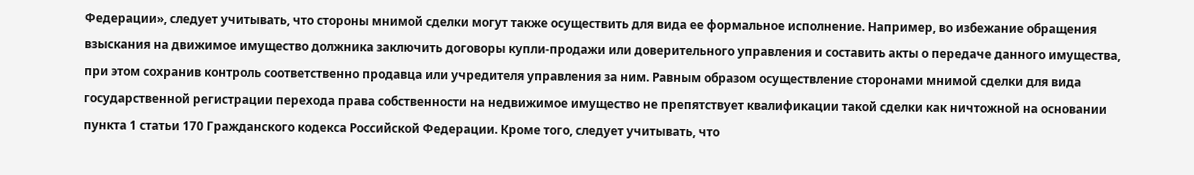Федерации», следует учитывать, что стороны мнимой сделки могут также осуществить для вида ее формальное исполнение. Например, во избежание обращения взыскания на движимое имущество должника заключить договоры купли-продажи или доверительного управления и составить акты о передаче данного имущества, при этом сохранив контроль соответственно продавца или учредителя управления за ним. Равным образом осуществление сторонами мнимой сделки для вида государственной регистрации перехода права собственности на недвижимое имущество не препятствует квалификации такой сделки как ничтожной на основании пункта 1 статьи 170 Гражданского кодекса Российской Федерации. Кроме того, следует учитывать, что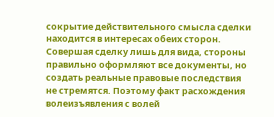сокрытие действительного смысла сделки находится в интересах обеих сторон. Совершая сделку лишь для вида, стороны правильно оформляют все документы, но создать реальные правовые последствия не стремятся. Поэтому факт расхождения волеизъявления с волей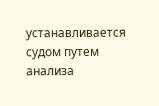устанавливается судом путем анализа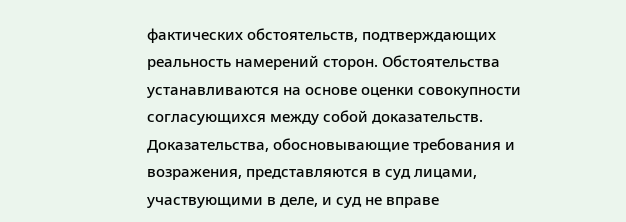фактических обстоятельств, подтверждающих реальность намерений сторон. Обстоятельства устанавливаются на основе оценки совокупности согласующихся между собой доказательств. Доказательства, обосновывающие требования и возражения, представляются в суд лицами, участвующими в деле, и суд не вправе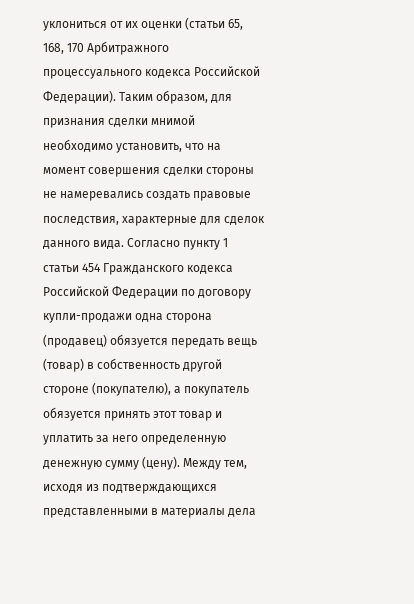уклониться от их оценки (статьи 65, 168, 170 Арбитражного процессуального кодекса Российской Федерации). Таким образом, для признания сделки мнимой необходимо установить, что на момент совершения сделки стороны не намеревались создать правовые последствия, характерные для сделок данного вида. Согласно пункту 1 статьи 454 Гражданского кодекса Российской Федерации по договору купли-продажи одна сторона (продавец) обязуется передать вещь (товар) в собственность другой стороне (покупателю), а покупатель обязуется принять этот товар и уплатить за него определенную денежную сумму (цену). Между тем, исходя из подтверждающихся представленными в материалы дела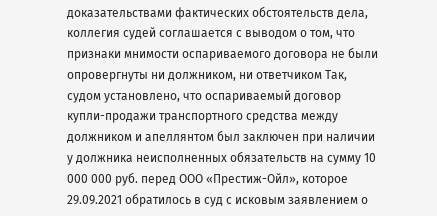доказательствами фактических обстоятельств дела, коллегия судей соглашается с выводом о том, что признаки мнимости оспариваемого договора не были опровергнуты ни должником, ни ответчиком Так, судом установлено, что оспариваемый договор купли-продажи транспортного средства между должником и апеллянтом был заключен при наличии у должника неисполненных обязательств на сумму 10 000 000 руб. перед ООО «Престиж-Ойл», которое 29.09.2021 обратилось в суд с исковым заявлением о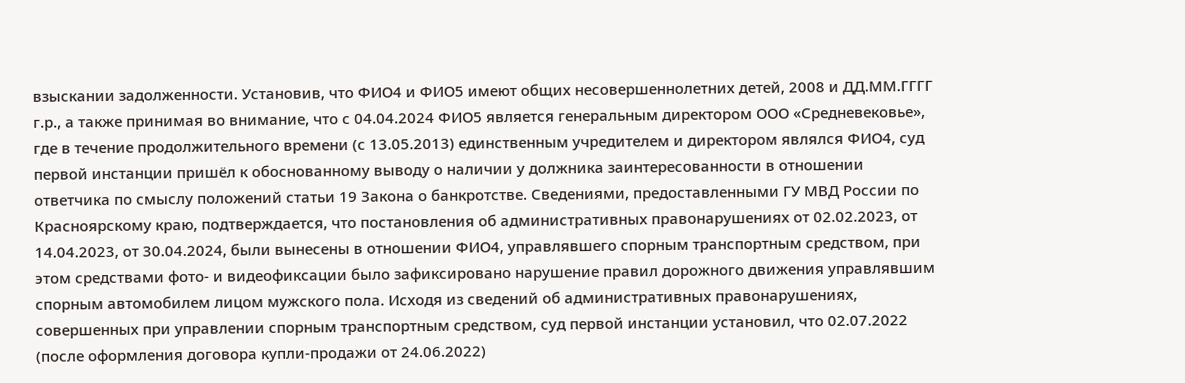взыскании задолженности. Установив, что ФИО4 и ФИО5 имеют общих несовершеннолетних детей, 2008 и ДД.ММ.ГГГГ г.р., а также принимая во внимание, что с 04.04.2024 ФИО5 является генеральным директором ООО «Средневековье», где в течение продолжительного времени (с 13.05.2013) единственным учредителем и директором являлся ФИО4, суд первой инстанции пришёл к обоснованному выводу о наличии у должника заинтересованности в отношении ответчика по смыслу положений статьи 19 Закона о банкротстве. Сведениями, предоставленными ГУ МВД России по Красноярскому краю, подтверждается, что постановления об административных правонарушениях от 02.02.2023, от 14.04.2023, от 30.04.2024, были вынесены в отношении ФИО4, управлявшего спорным транспортным средством, при этом средствами фото- и видеофиксации было зафиксировано нарушение правил дорожного движения управлявшим спорным автомобилем лицом мужского пола. Исходя из сведений об административных правонарушениях, совершенных при управлении спорным транспортным средством, суд первой инстанции установил, что 02.07.2022 (после оформления договора купли-продажи от 24.06.2022)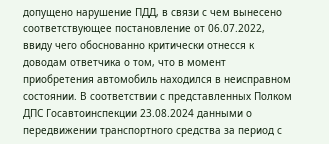допущено нарушение ПДД, в связи с чем вынесено соответствующее постановление от 06.07.2022, ввиду чего обоснованно критически отнесся к доводам ответчика о том, что в момент приобретения автомобиль находился в неисправном состоянии. В соответствии с представленных Полком ДПС Госавтоинспекции 23.08.2024 данными о передвижении транспортного средства за период с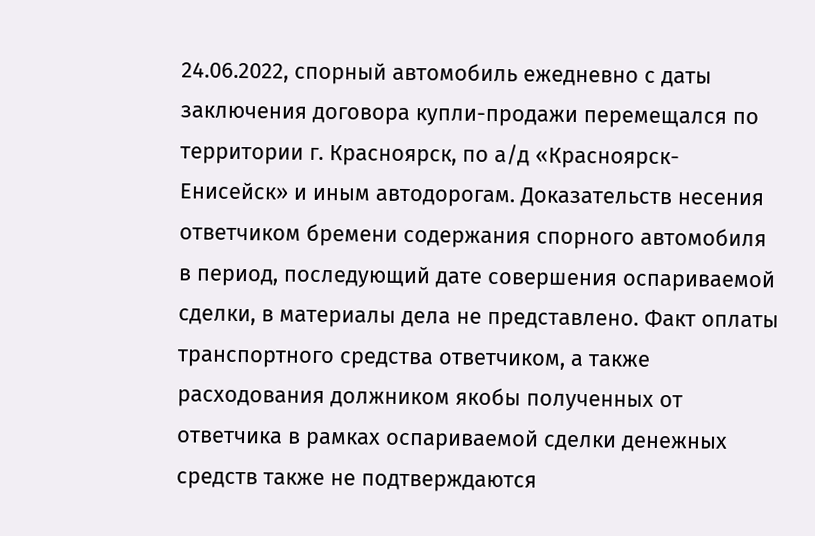24.06.2022, спорный автомобиль ежедневно с даты заключения договора купли-продажи перемещался по территории г. Красноярск, по а/д «Красноярск-Енисейск» и иным автодорогам. Доказательств несения ответчиком бремени содержания спорного автомобиля в период, последующий дате совершения оспариваемой сделки, в материалы дела не представлено. Факт оплаты транспортного средства ответчиком, а также расходования должником якобы полученных от ответчика в рамках оспариваемой сделки денежных средств также не подтверждаются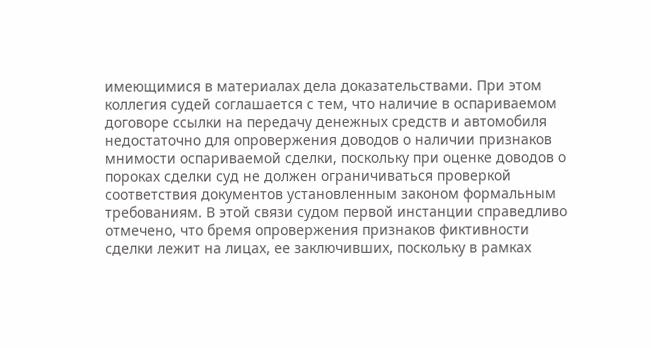имеющимися в материалах дела доказательствами. При этом коллегия судей соглашается с тем, что наличие в оспариваемом договоре ссылки на передачу денежных средств и автомобиля недостаточно для опровержения доводов о наличии признаков мнимости оспариваемой сделки, поскольку при оценке доводов о пороках сделки суд не должен ограничиваться проверкой соответствия документов установленным законом формальным требованиям. В этой связи судом первой инстанции справедливо отмечено, что бремя опровержения признаков фиктивности сделки лежит на лицах, ее заключивших, поскольку в рамках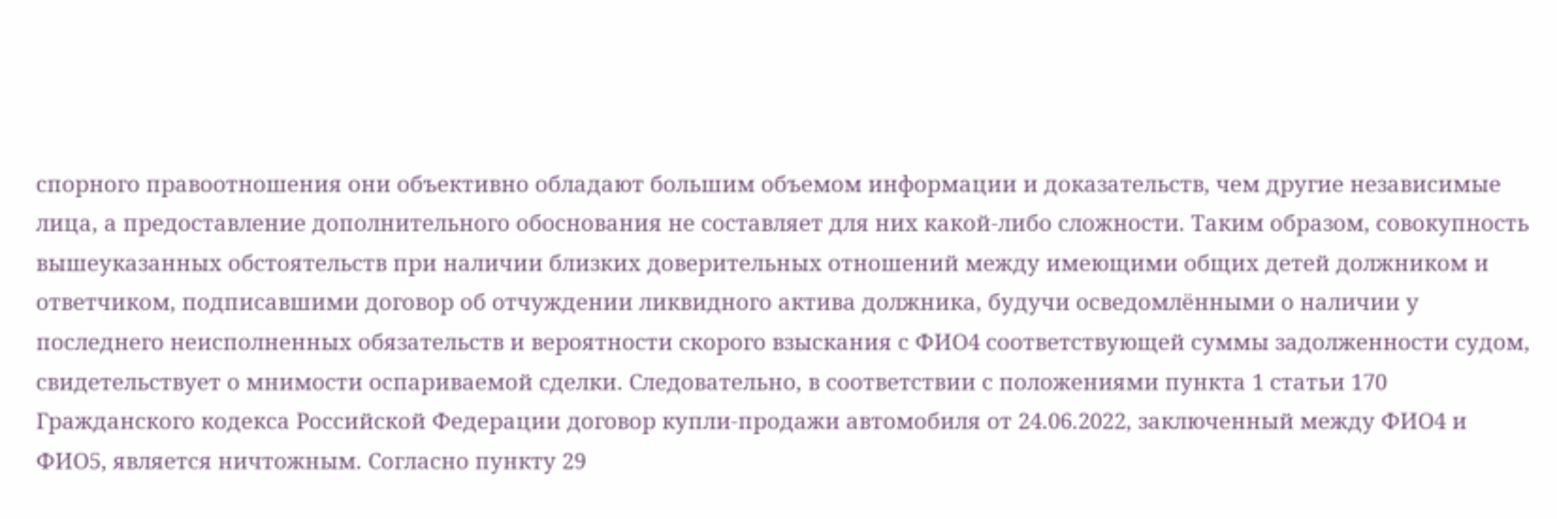спорного правоотношения они объективно обладают большим объемом информации и доказательств, чем другие независимые лица, а предоставление дополнительного обоснования не составляет для них какой-либо сложности. Таким образом, совокупность вышеуказанных обстоятельств при наличии близких доверительных отношений между имеющими общих детей должником и ответчиком, подписавшими договор об отчуждении ликвидного актива должника, будучи осведомлёнными о наличии у последнего неисполненных обязательств и вероятности скорого взыскания с ФИО4 соответствующей суммы задолженности судом, свидетельствует о мнимости оспариваемой сделки. Следовательно, в соответствии с положениями пункта 1 статьи 170 Гражданского кодекса Российской Федерации договор купли-продажи автомобиля от 24.06.2022, заключенный между ФИО4 и ФИО5, является ничтожным. Согласно пункту 29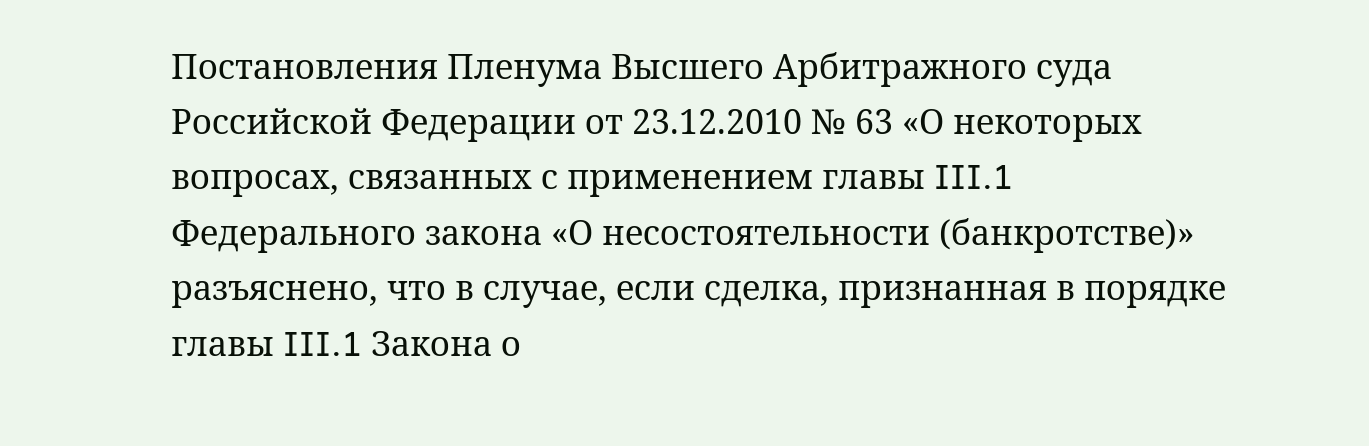Постановления Пленума Высшего Арбитражного суда Российской Федерации от 23.12.2010 № 63 «О некоторых вопросах, связанных с применением главы III.1 Федерального закона «О несостоятельности (банкротстве)» разъяснено, что в случае, если сделка, признанная в порядке главы III.1 Закона о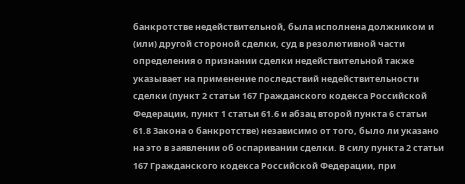банкротстве недействительной, была исполнена должником и (или) другой стороной сделки, суд в резолютивной части определения о признании сделки недействительной также указывает на применение последствий недействительности сделки (пункт 2 статьи 167 Гражданского кодекса Российской Федерации, пункт 1 статьи 61.6 и абзац второй пункта 6 статьи 61.8 Закона о банкротстве) независимо от того, было ли указано на это в заявлении об оспаривании сделки. В силу пункта 2 статьи 167 Гражданского кодекса Российской Федерации, при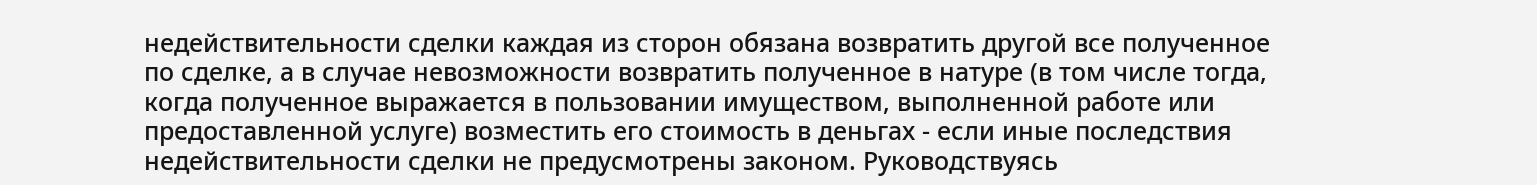недействительности сделки каждая из сторон обязана возвратить другой все полученное по сделке, а в случае невозможности возвратить полученное в натуре (в том числе тогда, когда полученное выражается в пользовании имуществом, выполненной работе или предоставленной услуге) возместить его стоимость в деньгах - если иные последствия недействительности сделки не предусмотрены законом. Руководствуясь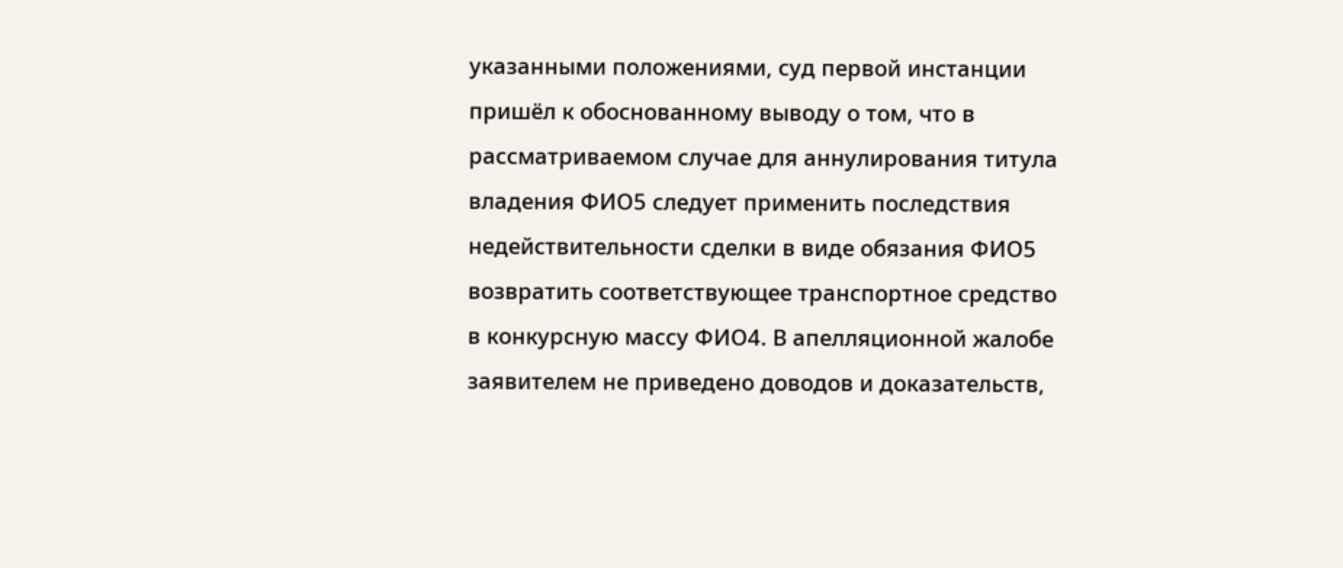указанными положениями, суд первой инстанции пришёл к обоснованному выводу о том, что в рассматриваемом случае для аннулирования титула владения ФИО5 следует применить последствия недействительности сделки в виде обязания ФИО5 возвратить соответствующее транспортное средство в конкурсную массу ФИО4. В апелляционной жалобе заявителем не приведено доводов и доказательств,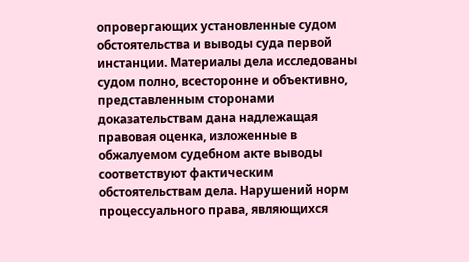опровергающих установленные судом обстоятельства и выводы суда первой инстанции. Материалы дела исследованы судом полно, всесторонне и объективно, представленным сторонами доказательствам дана надлежащая правовая оценка, изложенные в обжалуемом судебном акте выводы соответствуют фактическим обстоятельствам дела. Нарушений норм процессуального права, являющихся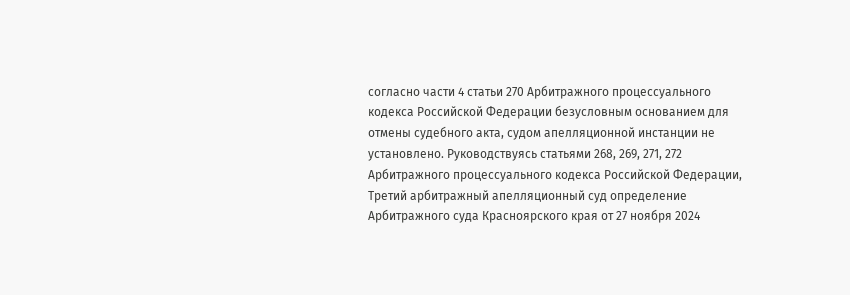согласно части 4 статьи 270 Арбитражного процессуального кодекса Российской Федерации безусловным основанием для отмены судебного акта, судом апелляционной инстанции не установлено. Руководствуясь статьями 268, 269, 271, 272 Арбитражного процессуального кодекса Российской Федерации, Третий арбитражный апелляционный суд определение Арбитражного суда Красноярского края от 27 ноября 2024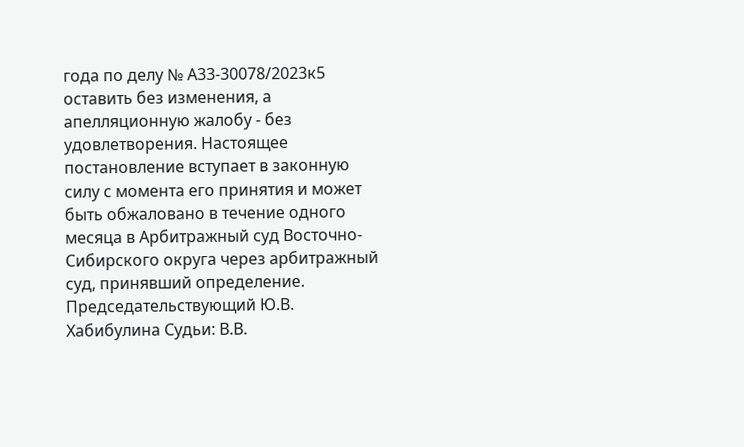года по делу № А33-30078/2023к5 оставить без изменения, а апелляционную жалобу - без удовлетворения. Настоящее постановление вступает в законную силу с момента его принятия и может быть обжаловано в течение одного месяца в Арбитражный суд Восточно-Сибирского округа через арбитражный суд, принявший определение. Председательствующий Ю.В. Хабибулина Судьи: В.В.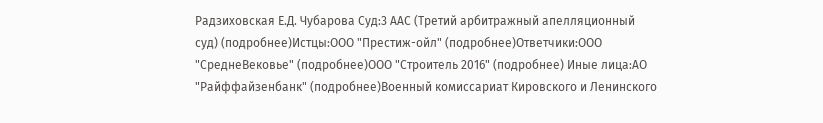Радзиховская Е.Д. Чубарова Суд:3 ААС (Третий арбитражный апелляционный суд) (подробнее)Истцы:ООО "Престиж-ойл" (подробнее)Ответчики:ООО "СреднеВековье" (подробнее)ООО "Строитель 2016" (подробнее) Иные лица:АО "Райффайзенбанк" (подробнее)Военный комиссариат Кировского и Ленинского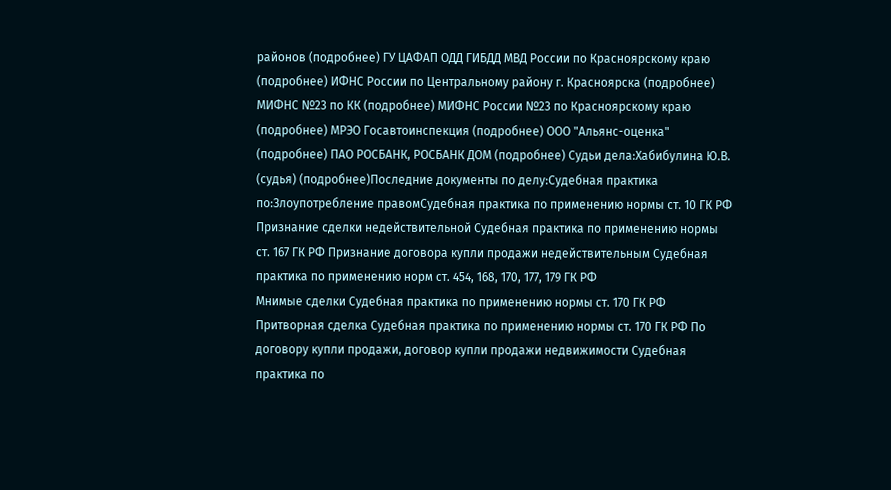районов (подробнее) ГУ ЦАФАП ОДД ГИБДД МВД России по Красноярскому краю (подробнее) ИФНС России по Центральному району г. Красноярска (подробнее) МИФНС №23 по КК (подробнее) МИФНС России №23 по Красноярскому краю (подробнее) МРЭО Госавтоинспекция (подробнее) ООО "Альянс-оценка" (подробнее) ПАО РОСБАНК, РОСБАНК ДОМ (подробнее) Судьи дела:Хабибулина Ю.В. (судья) (подробнее)Последние документы по делу:Судебная практика по:Злоупотребление правомСудебная практика по применению нормы ст. 10 ГК РФ Признание сделки недействительной Судебная практика по применению нормы ст. 167 ГК РФ Признание договора купли продажи недействительным Судебная практика по применению норм ст. 454, 168, 170, 177, 179 ГК РФ
Мнимые сделки Судебная практика по применению нормы ст. 170 ГК РФ Притворная сделка Судебная практика по применению нормы ст. 170 ГК РФ По договору купли продажи, договор купли продажи недвижимости Судебная практика по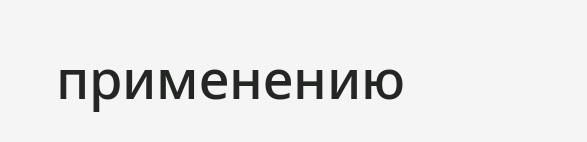применению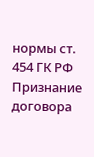нормы ст. 454 ГК РФ Признание договора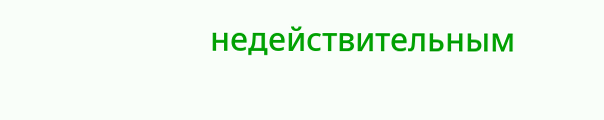недействительным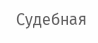Судебная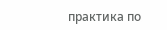практика по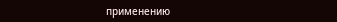применению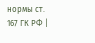нормы ст. 167 ГК РФ |